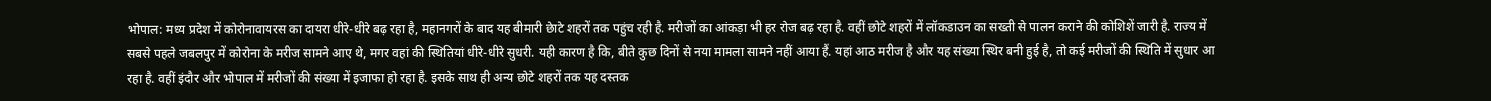भोपाल: मध्य प्रदेश में कोरोनावायरस का दायरा धीरे-धीरे बढ़ रहा है, महानगरों के बाद यह बीमारी छेाटे शहरों तक पहुंच रही है. मरीजों का आंकड़ा भी हर रोज बढ़ रहा है. वहीं छोटे शहरों में लॉकडाउन का सख्ती से पालन कराने की कोशिशें जारी है. राज्य में सबसे पहले जबलपुर में कोरोना के मरीज सामने आए थे, मगर वहां की स्थितियां धीरे-धीरे सुधरी. यही कारण है कि, बीते कुछ दिनों से नया मामला सामने नहीं आया हैं. यहां आठ मरीज है और यह संख्या स्थिर बनी हुई है, तो कई मरीजों की स्थिति में सुधार आ रहा है. वहीं इंदौर और भोपाल में मरीजों की संख्या में इजाफा हो रहा है. इसके साथ ही अन्य छोटे शहरों तक यह दस्तक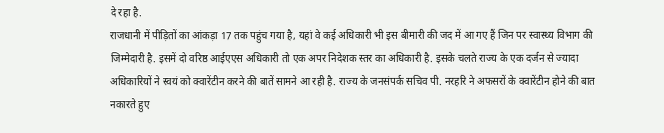दे रहा है.
राजधानी में पीड़ितों का आंकड़ा 17 तक पहुंच गया है, यहां वे कई अधिकारी भी इस बीमारी की जद में आ गए हैं जिन पर स्वास्थ्य विभाग की जिम्मेदारी है. इसमें दो वरिष्ठ आईएएस अधिकारी तो एक अपर निदेशक स्तर का अधिकारी है. इसके चलते राज्य के एक दर्जन से ज्यादा अधिकारियों ने स्वयं को क्वारेंटीन करने की बातें सामने आ रही है. राज्य के जनसंपर्क सचिव पी. नरहरि ने अफसरों के क्वारेंटीन होने की बात नकारते हुए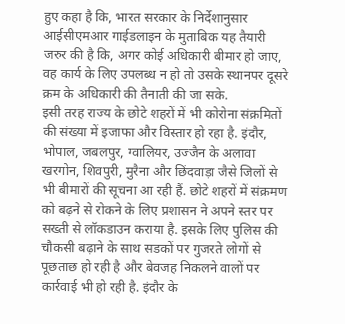हुए कहा है कि, भारत सरकार के निर्देशानुसार आईसीएमआर गाईडलाइन के मुताबिक यह तैयारी जरुर की है कि, अगर कोई अधिकारी बीमार हो जाए, वह कार्य के लिए उपलब्ध न हो तो उसके स्थानपर दूसरे क्रम के अधिकारी की तैनाती की जा सके.
इसी तरह राज्य के छोटे शहरों में भी कोरोना संक्रमितों की संख्या में इजाफा और विस्तार हो रहा है. इंदौर, भोपाल, जबलपुर, ग्वालियर, उज्जैन के अलावा खरगोन, शिवपुरी, मुरैना और छिंदवाड़ा जैसे जिलों से भी बीमारों की सूचना आ रही हैं. छोटे शहरों में संक्रमण को बढ़ने से रोकने के लिए प्रशासन ने अपने स्तर पर सख्ती से लॉकडाउन कराया है. इसके लिए पुलिस की चौकसी बढ़ाने के साथ सडकों पर गुजरते लोगों से पूछताछ हो रही है और बेवजह निकलने वालों पर कार्रवाई भी हो रही है. इंदौर के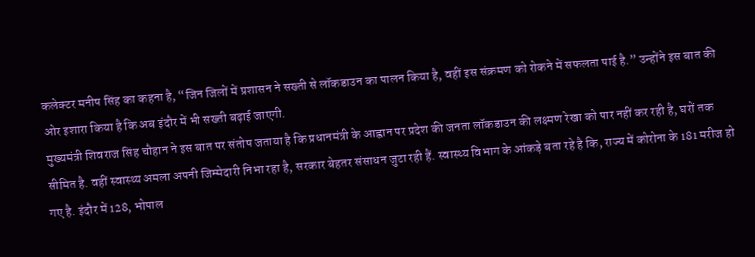कलेक्टर मनीष सिंह का कहना है, “जिन जिलों में प्रशासन ने सख्ती से लॉकडाउन का पालन किया है, वहीं इस संक्रमण को रोकने में सफलता पाई है.” उन्होंने इस बात की ओर इशारा किया है कि अब इंदौर में भी सख्ती बढ़ाई जाएगी.
मुख्यमंत्री शिवराज सिंह चौहान ने इस बात पर संतोष जताया है कि प्रधानमंत्री के आह्वान पर प्रदेश की जनता लॉकडाउन की लक्ष्मण रेखा को पार नहीं कर रही है, घरों तक सीमित है. वहीं स्वास्थ्य अमला अपनी जिम्मेदारी निभा रहा है, सरकार बेहतर संसाधन जुटा रही हैं. स्वास्थ्य विभाग के आंकड़े बता रहे है कि, राज्य में कोरोना के 181 मरीज हो गए है. इंदौर में 128, भोपाल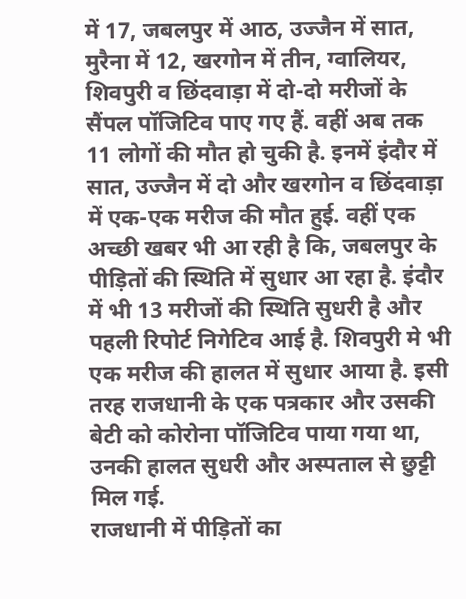में 17, जबलपुर में आठ, उज्जैन में सात, मुरैना में 12, खरगोन में तीन, ग्वालियर, शिवपुरी व छिंदवाड़ा में दो-दो मरीजों के सैंपल पॉजिटिव पाए गए हैं. वहीं अब तक 11 लोगों की मौत हो चुकी है. इनमें इंदौर में सात, उज्जैन में दो और खरगोन व छिंदवाड़ा में एक-एक मरीज की मौत हुई. वहीं एक अच्छी खबर भी आ रही है कि, जबलपुर के पीड़ितों की स्थिति में सुधार आ रहा है. इंदौर में भी 13 मरीजों की स्थिति सुधरी है और पहली रिपोर्ट निगेटिव आई है. शिवपुरी मे भी एक मरीज की हालत में सुधार आया है. इसी तरह राजधानी के एक पत्रकार और उसकी बेटी को कोरोना पॉजिटिव पाया गया था, उनकी हालत सुधरी और अस्पताल से छुट्टी मिल गई.
राजधानी में पीड़ितों का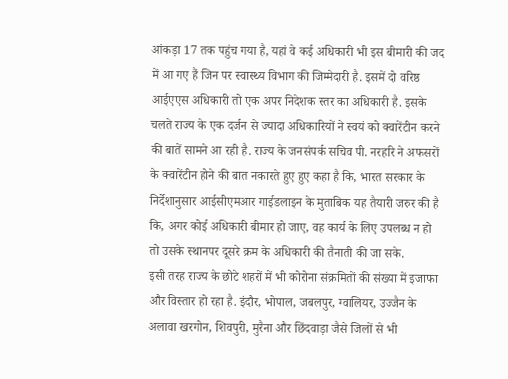आंकड़ा 17 तक पहुंच गया है, यहां वे कई अधिकारी भी इस बीमारी की जद में आ गए हैं जिन पर स्वास्थ्य विभाग की जिम्मेदारी है. इसमें दो वरिष्ठ आईएएस अधिकारी तो एक अपर निदेशक स्तर का अधिकारी है. इसके चलते राज्य के एक दर्जन से ज्यादा अधिकारियों ने स्वयं को क्वारेंटीन करने की बातें सामने आ रही है. राज्य के जनसंपर्क सचिव पी. नरहरि ने अफसरों के क्वारेंटीन होने की बात नकारते हुए हुए कहा है कि, भारत सरकार के निर्देशानुसार आईसीएमआर गाईडलाइन के मुताबिक यह तैयारी जरुर की है कि, अगर कोई अधिकारी बीमार हो जाए, वह कार्य के लिए उपलब्ध न हो तो उसके स्थानपर दूसरे क्रम के अधिकारी की तैनाती की जा सके.
इसी तरह राज्य के छोटे शहरों में भी कोरोना संक्रमितों की संख्या में इजाफा और विस्तार हो रहा है. इंदौर, भोपाल, जबलपुर, ग्वालियर, उज्जैन के अलावा खरगोन, शिवपुरी, मुरैना और छिंदवाड़ा जैसे जिलों से भी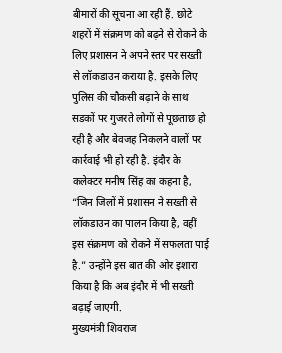बीमारों की सूचना आ रही हैं. छोटे शहरों में संक्रमण को बढ़ने से रोकने के लिए प्रशासन ने अपने स्तर पर सख्ती से लॉकडाउन कराया है. इसके लिए पुलिस की चौकसी बढ़ाने के साथ सडकों पर गुजरते लोगों से पूछताछ हो रही है और बेवजह निकलने वालों पर कार्रवाई भी हो रही है. इंदौर के कलेक्टर मनीष सिंह का कहना है, “जिन जिलों में प्रशासन ने सख्ती से लॉकडाउन का पालन किया है, वहीं इस संक्रमण को रोकने में सफलता पाई है.” उन्होंने इस बात की ओर इशारा किया है कि अब इंदौर में भी सख्ती बढ़ाई जाएगी.
मुख्यमंत्री शिवराज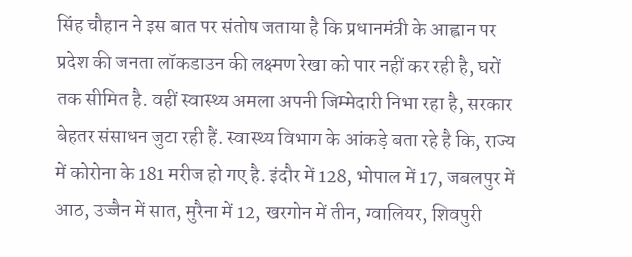सिंह चौहान ने इस बात पर संतोष जताया है कि प्रधानमंत्री के आह्वान पर प्रदेश की जनता लॉकडाउन की लक्ष्मण रेखा को पार नहीं कर रही है, घरों तक सीमित है. वहीं स्वास्थ्य अमला अपनी जिम्मेदारी निभा रहा है, सरकार बेहतर संसाधन जुटा रही हैं. स्वास्थ्य विभाग के आंकड़े बता रहे है कि, राज्य में कोरोना के 181 मरीज हो गए है. इंदौर में 128, भोपाल में 17, जबलपुर में आठ, उज्जैन में सात, मुरैना में 12, खरगोन में तीन, ग्वालियर, शिवपुरी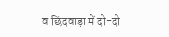व छिंदवाड़ा में दो-दो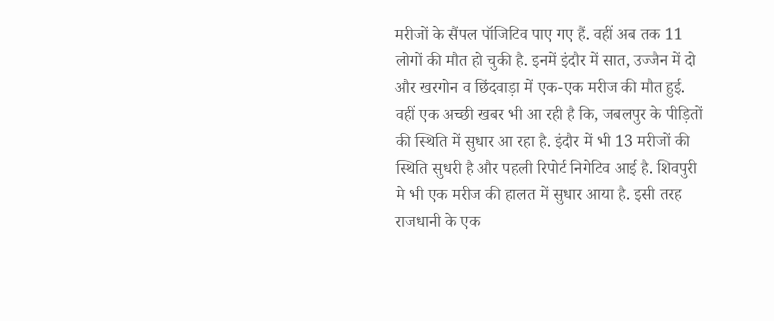मरीजों के सैंपल पॉजिटिव पाए गए हैं. वहीं अब तक 11 लोगों की मौत हो चुकी है. इनमें इंदौर में सात, उज्जैन में दो और खरगोन व छिंदवाड़ा में एक-एक मरीज की मौत हुई. वहीं एक अच्छी खबर भी आ रही है कि, जबलपुर के पीड़ितों की स्थिति में सुधार आ रहा है. इंदौर में भी 13 मरीजों की स्थिति सुधरी है और पहली रिपोर्ट निगेटिव आई है. शिवपुरी मे भी एक मरीज की हालत में सुधार आया है. इसी तरह राजधानी के एक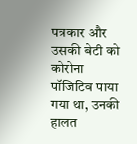पत्रकार और उसकी बेटी को कोरोना पॉजिटिव पाया गया था, उनकी हालत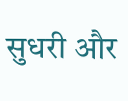सुधरी और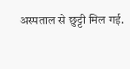अस्पताल से छुट्टी मिल गई.